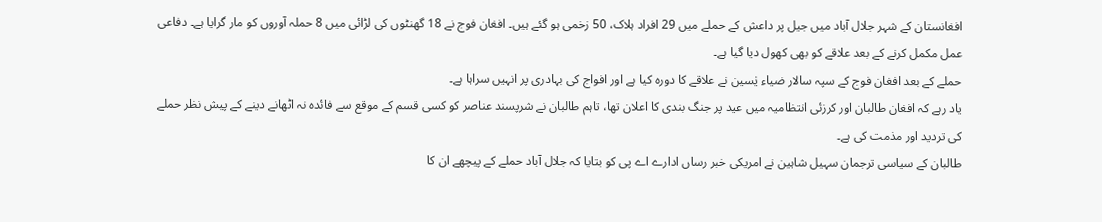افغانستان کے شہر جلال آباد میں جیل پر داعش کے حملے میں 29 افراد ہلاک، 50 زخمی ہو گئے ہیں۔ افغان فوج نے 18 گھنٹوں کی لڑائی میں 8 حملہ آوروں کو مار گرایا ہے۔ دفاعی عمل مکمل کرنے کے بعد علاقے کو بھی کھول دیا گیا ہے۔
حملے کے بعد افغان فوج کے سپہ سالار ضیاء یٰسین نے علاقے کا دورہ کیا ہے اور افواج کی بہادری پر انہیں سراہا ہے۔
یاد رہے کہ افغان طالبان اور کرزئی انتظامیہ میں عید پر جنگ بندی کا اعلان تھا، تاہم طالبان نے شرپسند عناصر کو کسی قسم کے موقع سے فائدہ نہ اٹھانے دینے کے پیش نظر حملے کی تردید اور مذمت کی ہے۔
طالبان کے سیاسی ترجمان سہیل شاہین نے امریکی خبر رساں ادارے اے پی کو بتایا کہ جلال آباد حملے کے پیچھے ان کا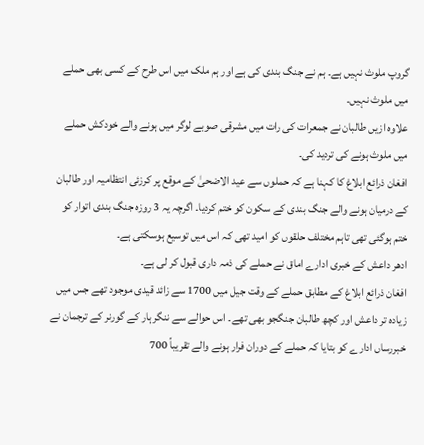گروپ ملوث نہیں ہے۔ ہم نے جنگ بندی کی ہے اور ہم ملک میں اس طرح کے کسی بھی حملے میں ملوث نہیں۔
علاوہ ازیں طالبان نے جمعرات کی رات میں مشرقی صوبے لوگر میں ہونے والے خودکش حملے میں ملوث ہونے کی تردید کی۔
افغان ذرائع ابلاغ کا کہنا ہے کہ حملوں سے عید الاضحیٰ کے موقع پر کرزئی انتظامیہ اور طالبان کے درمیان ہونے والے جنگ بندی کے سکون کو ختم کردیا۔ اگرچہ یہ 3 روزہ جنگ بندی اتوار کو ختم ہوگئی تھی تاہم مختلف حلقوں کو امید تھی کہ اس میں توسیع ہوسکتی ہے۔
ادھر داعش کے خبری ادارے اماق نے حملے کی ذمہ داری قبول کر لی ہے۔
افغان ذرائع ابلاغ کے مطابق حملے کے وقت جیل میں 1700 سے زائد قیدی موجود تھے جس میں زیادہ تر داعش اور کچھ طالبان جنگجو بھی تھے۔ اس حوالے سے ننگرہار کے گورنر کے ترجمان نے خبررساں ادارے کو بتایا کہ حملے کے دوران فرار ہونے والے تقریباً 700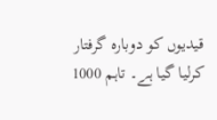قیدیوں کو دوبارہ گرفتار کرلیا گیا ہے۔ تاہم 1000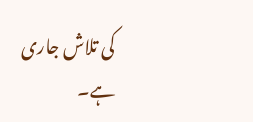کی تلاش جاری ہے۔